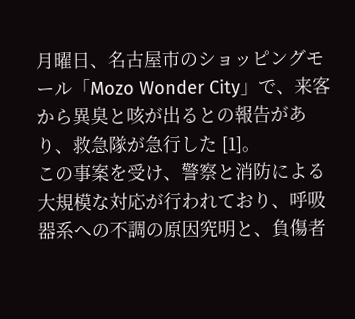月曜日、名古屋市のショッピングモール「Mozo Wonder City」で、来客から異臭と咳が出るとの報告があり、救急隊が急行した [1]。
この事案を受け、警察と消防による大規模な対応が行われており、呼吸器系への不調の原因究明と、負傷者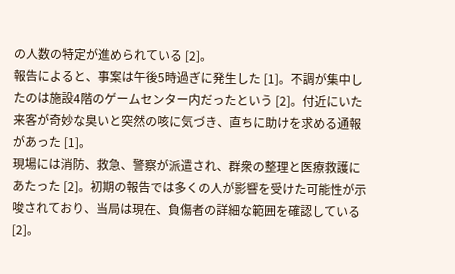の人数の特定が進められている [2]。
報告によると、事案は午後5時過ぎに発生した [1]。不調が集中したのは施設4階のゲームセンター内だったという [2]。付近にいた来客が奇妙な臭いと突然の咳に気づき、直ちに助けを求める通報があった [1]。
現場には消防、救急、警察が派遣され、群衆の整理と医療救護にあたった [2]。初期の報告では多くの人が影響を受けた可能性が示唆されており、当局は現在、負傷者の詳細な範囲を確認している [2]。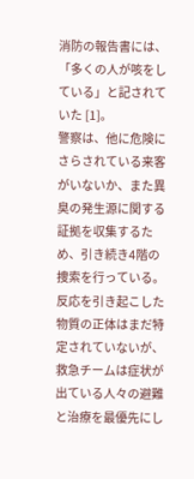消防の報告書には、「多くの人が咳をしている」と記されていた [1]。
警察は、他に危険にさらされている来客がいないか、また異臭の発生源に関する証拠を収集するため、引き続き4階の捜索を行っている。反応を引き起こした物質の正体はまだ特定されていないが、救急チームは症状が出ている人々の避難と治療を最優先にし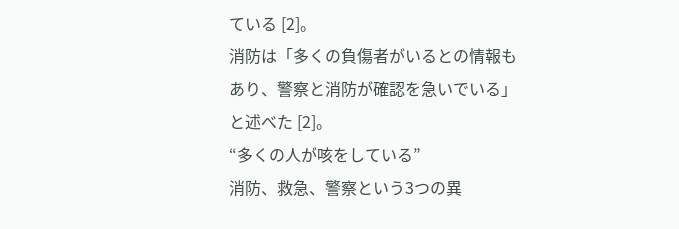ている [2]。
消防は「多くの負傷者がいるとの情報もあり、警察と消防が確認を急いでいる」と述べた [2]。
“多くの人が咳をしている”
消防、救急、警察という3つの異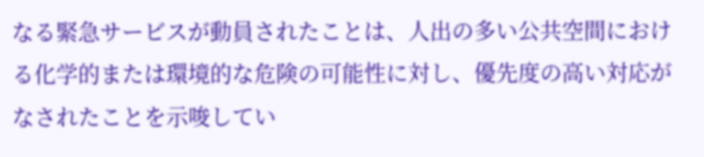なる緊急サービスが動員されたことは、人出の多い公共空間における化学的または環境的な危険の可能性に対し、優先度の高い対応がなされたことを示唆してい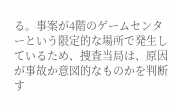る。事案が4階のゲームセンターという限定的な場所で発生しているため、捜査当局は、原因が事故か意図的なものかを判断す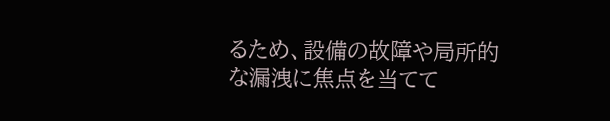るため、設備の故障や局所的な漏洩に焦点を当てて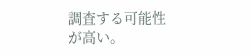調査する可能性が高い。